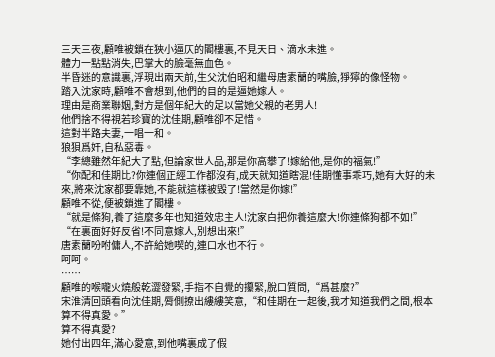三天三夜,顧唯被鎖在狹小逼仄的閣樓裏,不見天日、滴水未進。
體力一點點消失,巴掌大的臉毫無血色。
半昏迷的意識裏,浮現出兩天前,生父沈伯昭和繼母唐素蘭的嘴臉,猙獰的像怪物。
踏入沈家時,顧唯不會想到,他們的目的是逼她嫁人。
理由是商業聯姻,對方是個年紀大的足以當她父親的老男人!
他們捨不得視若珍寶的沈佳期,顧唯卻不足惜。
這對半路夫妻,一唱一和。
狼狽爲奸,自私惡毒。
“李總雖然年紀大了點,但論家世人品,那是你高攀了!嫁給他,是你的福氣!”
“你配和佳期比?你連個正經工作都沒有,成天就知道瞎混!佳期懂事乖巧,她有大好的未來,將來沈家都要靠她,不能就這樣被毀了!當然是你嫁!”
顧唯不從,便被鎖進了閣樓。
“就是條狗,養了這麼多年也知道效忠主人!沈家白把你養這麼大!你連條狗都不如!”
“在裏面好好反省!不同意嫁人,別想出來!”
唐素蘭吩咐傭人,不許給她喫的,連口水也不行。
呵呵。
……
顧唯的喉嚨火燒般乾澀發緊,手指不自覺的攥緊,脫口質問,“爲甚麼?”
宋淮清回頭看向沈佳期,脣側撩出縷縷笑意,“和佳期在一起後,我才知道我們之間,根本算不得真愛。”
算不得真愛?
她付出四年,滿心愛意,到他嘴裏成了假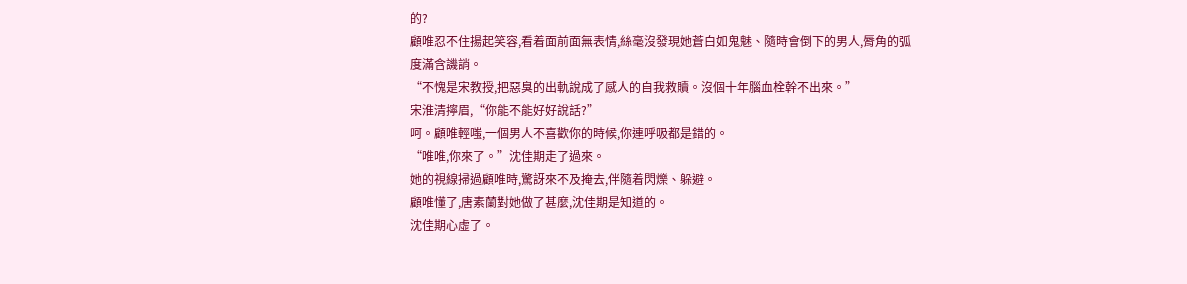的?
顧唯忍不住揚起笑容,看着面前面無表情,絲毫沒發現她蒼白如鬼魅、隨時會倒下的男人,脣角的弧度滿含譏誚。
“不愧是宋教授,把惡臭的出軌說成了感人的自我救贖。沒個十年腦血栓幹不出來。”
宋淮清擰眉,“你能不能好好說話?”
呵。顧唯輕嗤,一個男人不喜歡你的時候,你連呼吸都是錯的。
“唯唯,你來了。”沈佳期走了過來。
她的視線掃過顧唯時,驚訝來不及掩去,伴隨着閃爍、躲避。
顧唯懂了,唐素蘭對她做了甚麼,沈佳期是知道的。
沈佳期心虛了。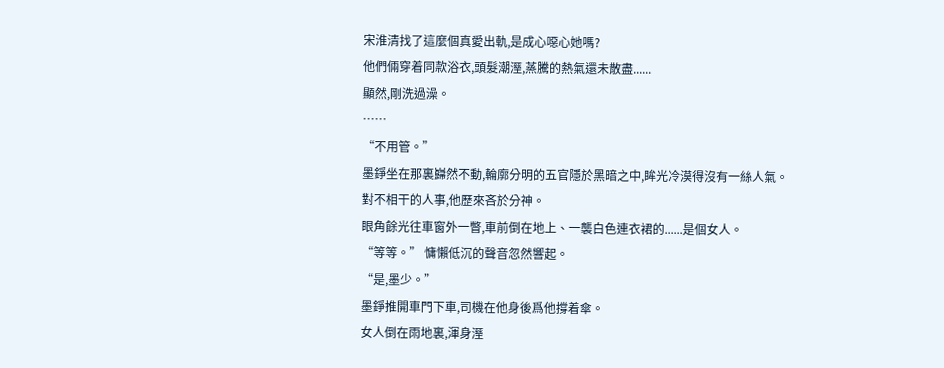宋淮清找了這麼個真愛出軌,是成心噁心她嗎?
他們倆穿着同款浴衣,頭髮潮溼,蒸騰的熱氣還未散盡......
顯然,剛洗過澡。
……
“不用管。”
墨錚坐在那裏巋然不動,輪廓分明的五官隱於黑暗之中,眸光冷漠得沒有一絲人氣。
對不相干的人事,他歷來吝於分神。
眼角餘光往車窗外一瞥,車前倒在地上、一襲白色連衣裙的......是個女人。
“等等。” 慵懶低沉的聲音忽然響起。
“是,墨少。”
墨錚推開車門下車,司機在他身後爲他撐着傘。
女人倒在雨地裏,渾身溼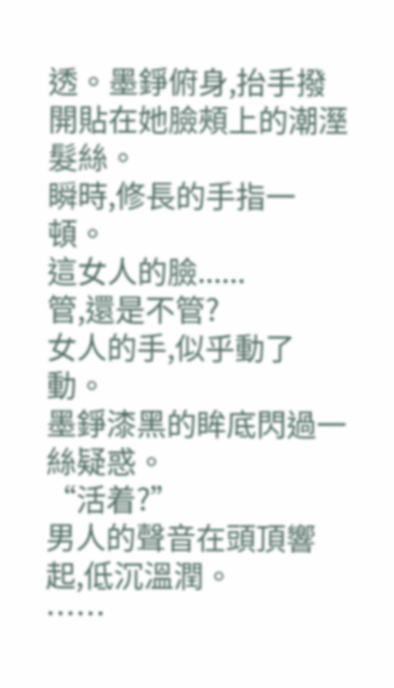透。墨錚俯身,抬手撥開貼在她臉頰上的潮溼髮絲。
瞬時,修長的手指一頓。
這女人的臉......
管,還是不管?
女人的手,似乎動了動。
墨錚漆黑的眸底閃過一絲疑惑。
“活着?”
男人的聲音在頭頂響起,低沉溫潤。
……